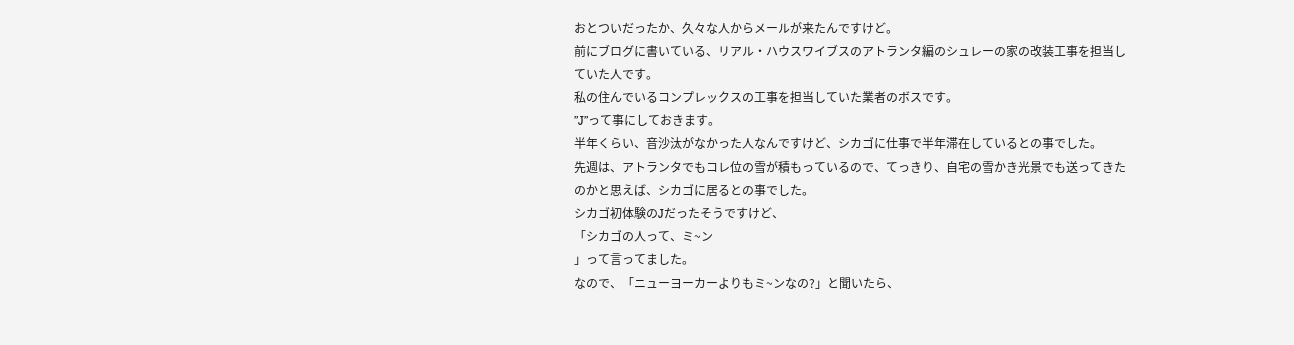おとついだったか、久々な人からメールが来たんですけど。
前にブログに書いている、リアル・ハウスワイブスのアトランタ編のシュレーの家の改装工事を担当していた人です。
私の住んでいるコンプレックスの工事を担当していた業者のボスです。
”J”って事にしておきます。
半年くらい、音沙汰がなかった人なんですけど、シカゴに仕事で半年滞在しているとの事でした。
先週は、アトランタでもコレ位の雪が積もっているので、てっきり、自宅の雪かき光景でも送ってきたのかと思えば、シカゴに居るとの事でした。
シカゴ初体験のJだったそうですけど、
「シカゴの人って、ミ~ン
」って言ってました。
なので、「ニューヨーカーよりもミ~ンなの?」と聞いたら、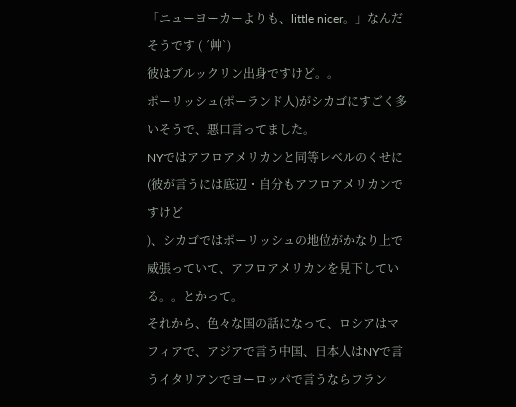「ニューヨーカーよりも、little nicer。」なんだそうです ( ´艸`)
彼はブルックリン出身ですけど。。
ポーリッシュ(ポーランド人)がシカゴにすごく多いそうで、悪口言ってました。
NYではアフロアメリカンと同等レベルのくせに(彼が言うには底辺・自分もアフロアメリカンですけど
)、シカゴではポーリッシュの地位がかなり上で威張っていて、アフロアメリカンを見下している。。とかって。
それから、色々な国の話になって、ロシアはマフィアで、アジアで言う中国、日本人はNYで言うイタリアンでヨーロッパで言うならフラン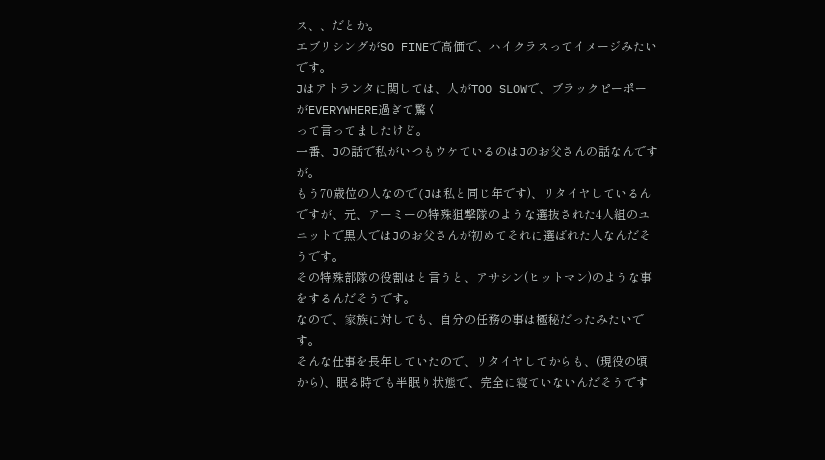ス、、だとか。
エブリシングがSO FINEで高価で、ハイクラスってイメージみたいです。
Jはアトランタに関しては、人がTOO SLOWで、ブラックピーポーがEVERYWHERE過ぎて驚く
って言ってましたけど。
一番、Jの話で私がいつもウケているのはJのお父さんの話なんですが。
もう70歳位の人なので(Jは私と同じ年です)、リタイヤしているんですが、元、アーミーの特殊狙撃隊のような選抜された4人組のユニットで黒人ではJのお父さんが初めてそれに選ばれた人なんだそうです。
その特殊部隊の役割はと言うと、アサシン(ヒットマン)のような事をするんだそうです。
なので、家族に対しても、自分の任務の事は極秘だったみたいです。
そんな仕事を長年していたので、リタイヤしてからも、(現役の頃から)、眠る時でも半眠り状態で、完全に寝ていないんだそうです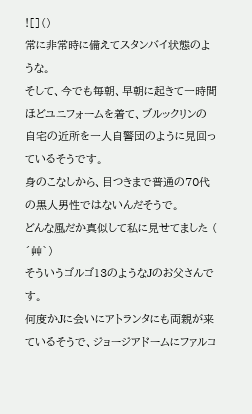![]()
常に非常時に備えてスタンバイ状態のような。
そして、今でも毎朝、早朝に起きて一時間ほどユニフォームを着て、ブルックリンの自宅の近所を一人自警団のように見回っているそうです。
身のこなしから、目つきまで普通の70代の黒人男性ではないんだそうで。
どんな風だか真似して私に見せてました ( ´艸`)
そういうゴルゴ13のようなJのお父さんです。
何度かJに会いにアトランタにも両親が来ているそうで、ジョージアドームにファルコ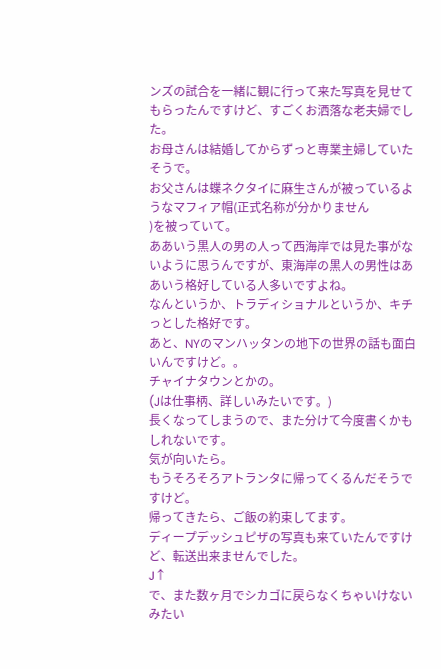ンズの試合を一緒に観に行って来た写真を見せてもらったんですけど、すごくお洒落な老夫婦でした。
お母さんは結婚してからずっと専業主婦していたそうで。
お父さんは蝶ネクタイに麻生さんが被っているようなマフィア帽(正式名称が分かりません
)を被っていて。
ああいう黒人の男の人って西海岸では見た事がないように思うんですが、東海岸の黒人の男性はああいう格好している人多いですよね。
なんというか、トラディショナルというか、キチっとした格好です。
あと、NYのマンハッタンの地下の世界の話も面白いんですけど。。
チャイナタウンとかの。
(Jは仕事柄、詳しいみたいです。)
長くなってしまうので、また分けて今度書くかもしれないです。
気が向いたら。
もうそろそろアトランタに帰ってくるんだそうですけど。
帰ってきたら、ご飯の約束してます。
ディープデッシュピザの写真も来ていたんですけど、転送出来ませんでした。
J↑
で、また数ヶ月でシカゴに戻らなくちゃいけないみたい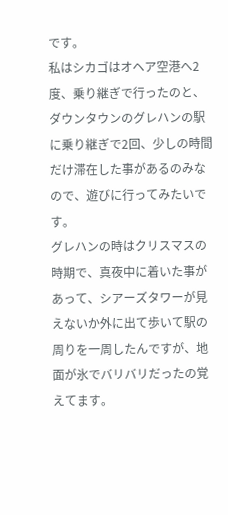です。
私はシカゴはオヘア空港へ2度、乗り継ぎで行ったのと、ダウンタウンのグレハンの駅に乗り継ぎで2回、少しの時間だけ滞在した事があるのみなので、遊びに行ってみたいです。
グレハンの時はクリスマスの時期で、真夜中に着いた事があって、シアーズタワーが見えないか外に出て歩いて駅の周りを一周したんですが、地面が氷でバリバリだったの覚えてます。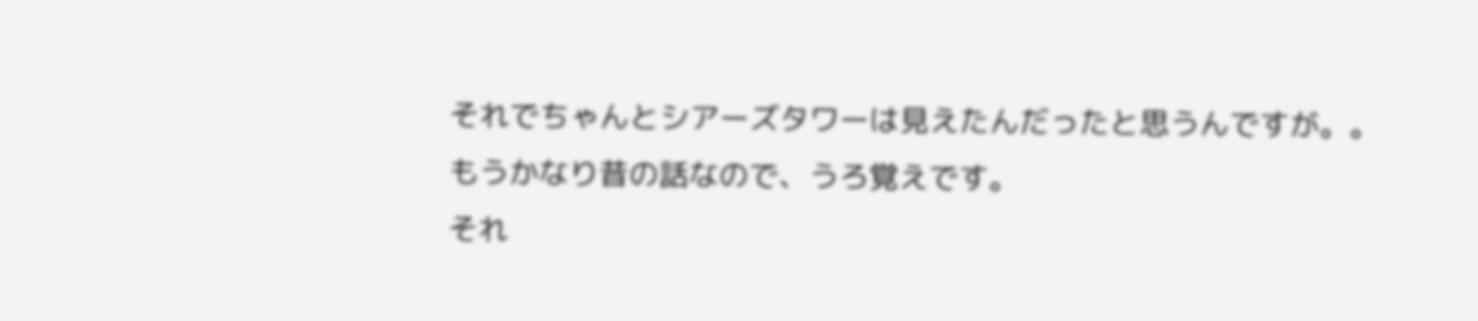それでちゃんとシアーズタワーは見えたんだったと思うんですが。。
もうかなり昔の話なので、うろ覚えです。
それ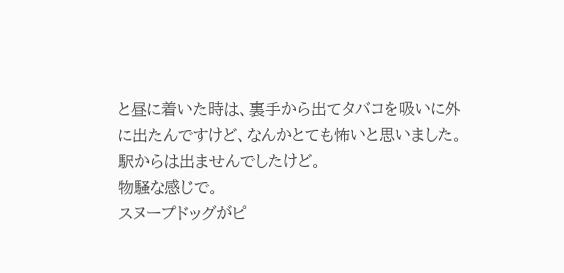と昼に着いた時は、裏手から出てタバコを吸いに外に出たんですけど、なんかとても怖いと思いました。駅からは出ませんでしたけど。
物騒な感じで。
スヌープドッグがピ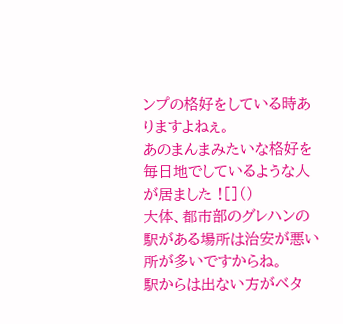ンプの格好をしている時ありますよねぇ。
あのまんまみたいな格好を毎日地でしているような人が居ました ![]()
大体、都市部のグレハンの駅がある場所は治安が悪い所が多いですからね。
駅からは出ない方がベタ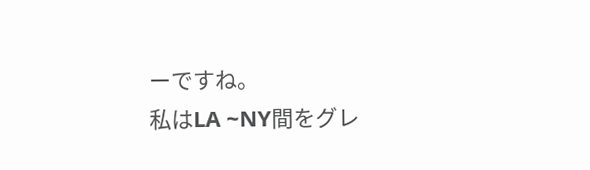ーですね。
私はLA ~NY間をグレ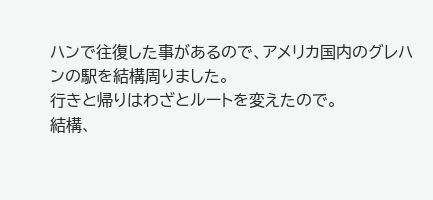ハンで往復した事があるので、アメリカ国内のグレハンの駅を結構周りました。
行きと帰りはわざとルートを変えたので。
結構、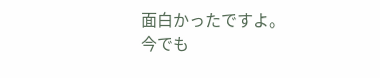面白かったですよ。
今でも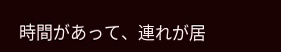時間があって、連れが居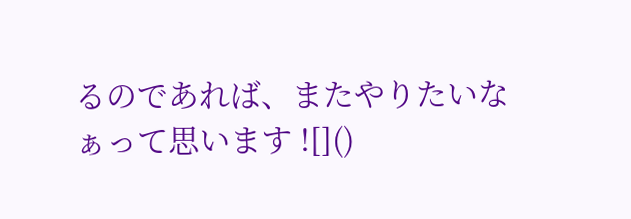るのであれば、またやりたいなぁって思います ![]()